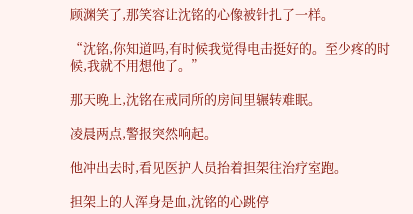顾渊笑了,那笑容让沈铭的心像被针扎了一样。

“沈铭,你知道吗,有时候我觉得电击挺好的。至少疼的时候,我就不用想他了。”

那天晚上,沈铭在戒同所的房间里辗转难眠。

凌晨两点,警报突然响起。

他冲出去时,看见医护人员抬着担架往治疗室跑。

担架上的人浑身是血,沈铭的心跳停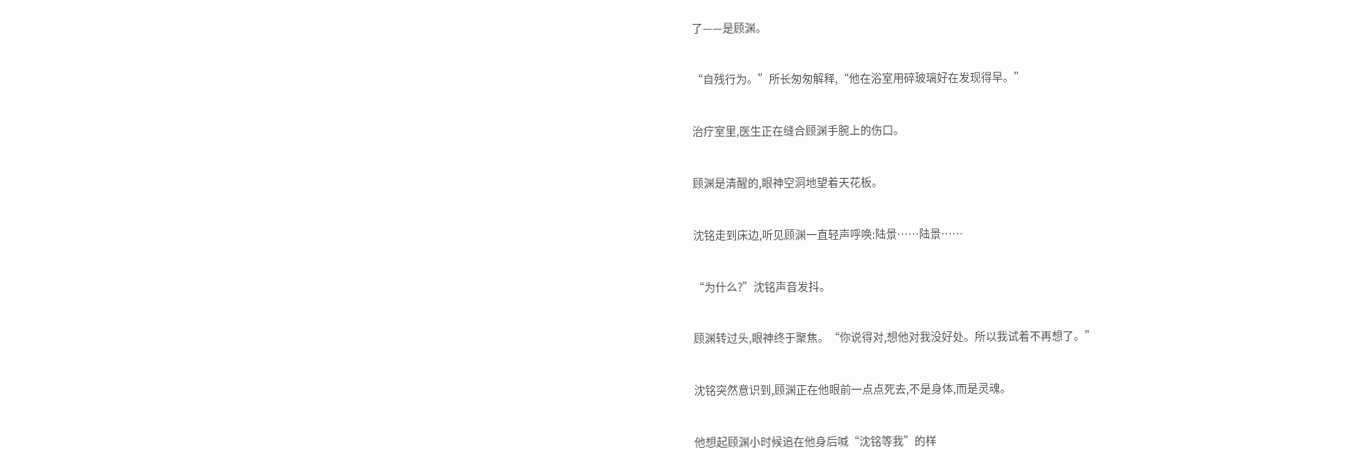了——是顾渊。

“自残行为。”所长匆匆解释,“他在浴室用碎玻璃好在发现得早。”

治疗室里,医生正在缝合顾渊手腕上的伤口。

顾渊是清醒的,眼神空洞地望着天花板。

沈铭走到床边,听见顾渊一直轻声呼唤:陆景……陆景……

“为什么?”沈铭声音发抖。

顾渊转过头,眼神终于聚焦。“你说得对,想他对我没好处。所以我试着不再想了。”

沈铭突然意识到,顾渊正在他眼前一点点死去,不是身体,而是灵魂。

他想起顾渊小时候追在他身后喊“沈铭等我”的样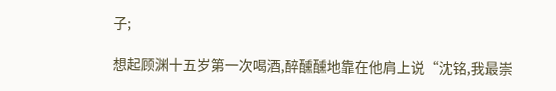子;

想起顾渊十五岁第一次喝酒,醉醺醺地靠在他肩上说“沈铭,我最崇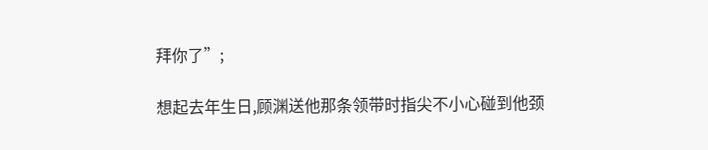拜你了”;

想起去年生日,顾渊送他那条领带时指尖不小心碰到他颈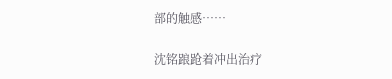部的触感……

沈铭踉跄着冲出治疗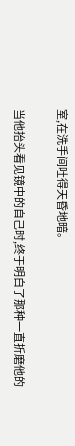室,在洗手间吐得天昏地暗。

当他抬头看见镜中的自己时,终于明白了那种一直折磨他的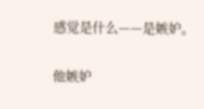感觉是什么——是嫉妒。

他嫉妒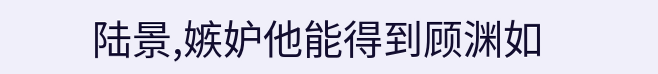陆景,嫉妒他能得到顾渊如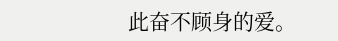此奋不顾身的爱。